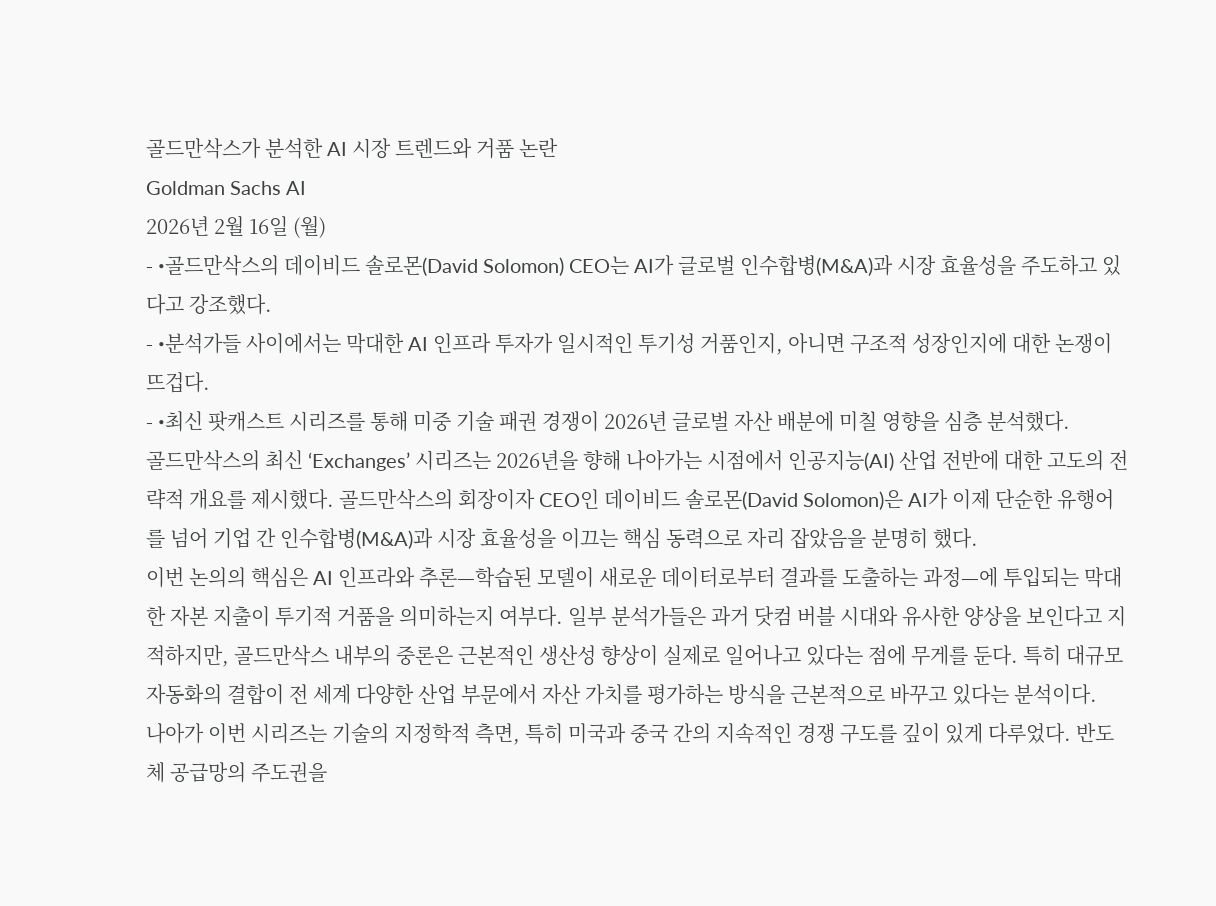골드만삭스가 분석한 AI 시장 트렌드와 거품 논란
Goldman Sachs AI
2026년 2월 16일 (월)
- •골드만삭스의 데이비드 솔로몬(David Solomon) CEO는 AI가 글로벌 인수합병(M&A)과 시장 효율성을 주도하고 있다고 강조했다.
- •분석가들 사이에서는 막대한 AI 인프라 투자가 일시적인 투기성 거품인지, 아니면 구조적 성장인지에 대한 논쟁이 뜨겁다.
- •최신 팟캐스트 시리즈를 통해 미중 기술 패권 경쟁이 2026년 글로벌 자산 배분에 미칠 영향을 심층 분석했다.
골드만삭스의 최신 ‘Exchanges’ 시리즈는 2026년을 향해 나아가는 시점에서 인공지능(AI) 산업 전반에 대한 고도의 전략적 개요를 제시했다. 골드만삭스의 회장이자 CEO인 데이비드 솔로몬(David Solomon)은 AI가 이제 단순한 유행어를 넘어 기업 간 인수합병(M&A)과 시장 효율성을 이끄는 핵심 동력으로 자리 잡았음을 분명히 했다.
이번 논의의 핵심은 AI 인프라와 추론—학습된 모델이 새로운 데이터로부터 결과를 도출하는 과정—에 투입되는 막대한 자본 지출이 투기적 거품을 의미하는지 여부다. 일부 분석가들은 과거 닷컴 버블 시대와 유사한 양상을 보인다고 지적하지만, 골드만삭스 내부의 중론은 근본적인 생산성 향상이 실제로 일어나고 있다는 점에 무게를 둔다. 특히 대규모 자동화의 결합이 전 세계 다양한 산업 부문에서 자산 가치를 평가하는 방식을 근본적으로 바꾸고 있다는 분석이다.
나아가 이번 시리즈는 기술의 지정학적 측면, 특히 미국과 중국 간의 지속적인 경쟁 구도를 깊이 있게 다루었다. 반도체 공급망의 주도권을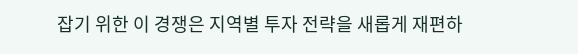잡기 위한 이 경쟁은 지역별 투자 전략을 새롭게 재편하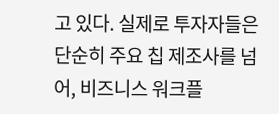고 있다. 실제로 투자자들은 단순히 주요 칩 제조사를 넘어, 비즈니스 워크플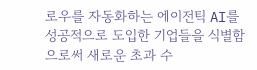로우를 자동화하는 에이전틱 AI를 성공적으로 도입한 기업들을 식별함으로써 새로운 초과 수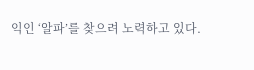익인 ‘알파’를 찾으려 노력하고 있다.